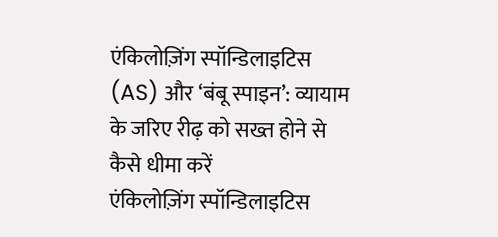एंकिलोज़िंग स्पॉन्डिलाइटिस (AS) और ‘बंबू स्पाइन’: व्यायाम के जरिए रीढ़ को सख्त होने से कैसे धीमा करें
एंकिलोज़िंग स्पॉन्डिलाइटिस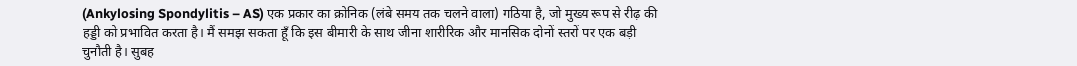(Ankylosing Spondylitis – AS) एक प्रकार का क्रोनिक (लंबे समय तक चलने वाला) गठिया है, जो मुख्य रूप से रीढ़ की हड्डी को प्रभावित करता है। मैं समझ सकता हूँ कि इस बीमारी के साथ जीना शारीरिक और मानसिक दोनों स्तरों पर एक बड़ी चुनौती है। सुबह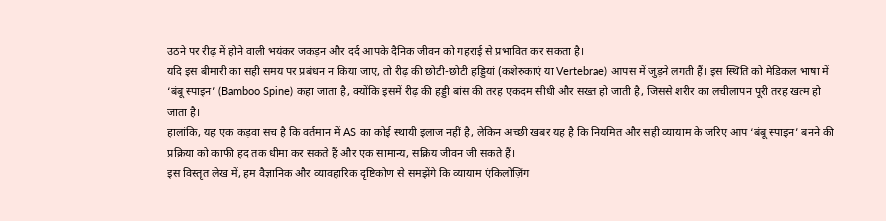उठने पर रीढ़ में होने वाली भयंकर जकड़न और दर्द आपके दैनिक जीवन को गहराई से प्रभावित कर सकता है।
यदि इस बीमारी का सही समय पर प्रबंधन न किया जाए, तो रीढ़ की छोटी-छोटी हड्डियां (कशेरुकाएं या Vertebrae) आपस में जुड़ने लगती हैं। इस स्थिति को मेडिकल भाषा में ‘बंबू स्पाइन’ (Bamboo Spine) कहा जाता है, क्योंकि इसमें रीढ़ की हड्डी बांस की तरह एकदम सीधी और सख्त हो जाती है, जिससे शरीर का लचीलापन पूरी तरह खत्म हो जाता है।
हालांकि, यह एक कड़वा सच है कि वर्तमान में AS का कोई स्थायी इलाज नहीं है, लेकिन अच्छी खबर यह है कि नियमित और सही व्यायाम के जरिए आप ‘बंबू स्पाइन’ बनने की प्रक्रिया को काफी हद तक धीमा कर सकते हैं और एक सामान्य, सक्रिय जीवन जी सकते हैं।
इस विस्तृत लेख में, हम वैज्ञानिक और व्यावहारिक दृष्टिकोण से समझेंगे कि व्यायाम एंकिलोज़िंग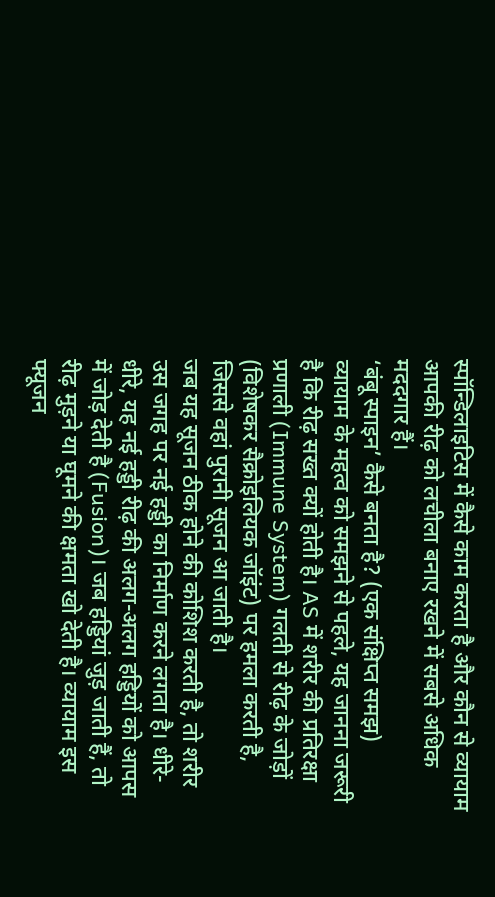स्पॉन्डिलाइटिस में कैसे काम करता है और कौन से व्यायाम आपकी रीढ़ को लचीला बनाए रखने में सबसे अधिक मददगार हैं।
‘बंबू स्पाइन’ कैसे बनता है? (एक संक्षिप्त समझ)
व्यायाम के महत्व को समझने से पहले, यह जानना जरूरी है कि रीढ़ सख्त क्यों होती है। AS में शरीर की प्रतिरक्षा प्रणाली (Immune System) गलती से रीढ़ के जोड़ों (विशेषकर सैक्रोइलियक जॉइंट) पर हमला करती है, जिससे वहां पुरानी सूजन आ जाती है।
जब यह सूजन ठीक होने की कोशिश करती है, तो शरीर उस जगह पर नई हड्डी का निर्माण करने लगता है। धीरे-धीरे, यह नई हड्डी रीढ़ की अलग-अलग हड्डियों को आपस में जोड़ देती है (Fusion)। जब हड्डियां जुड़ जाती हैं, तो रीढ़ मुड़ने या घूमने की क्षमता खो देती है। व्यायाम इस फ्यूजन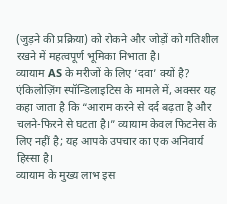(जुड़ने की प्रक्रिया) को रोकने और जोड़ों को गतिशील रखने में महत्वपूर्ण भूमिका निभाता है।
व्यायाम AS के मरीजों के लिए ‘दवा’ क्यों है?
एंकिलोज़िंग स्पॉन्डिलाइटिस के मामले में, अक्सर यह कहा जाता है कि “आराम करने से दर्द बढ़ता है और चलने-फिरने से घटता है।” व्यायाम केवल फिटनेस के लिए नहीं है; यह आपके उपचार का एक अनिवार्य हिस्सा है।
व्यायाम के मुख्य लाभ इस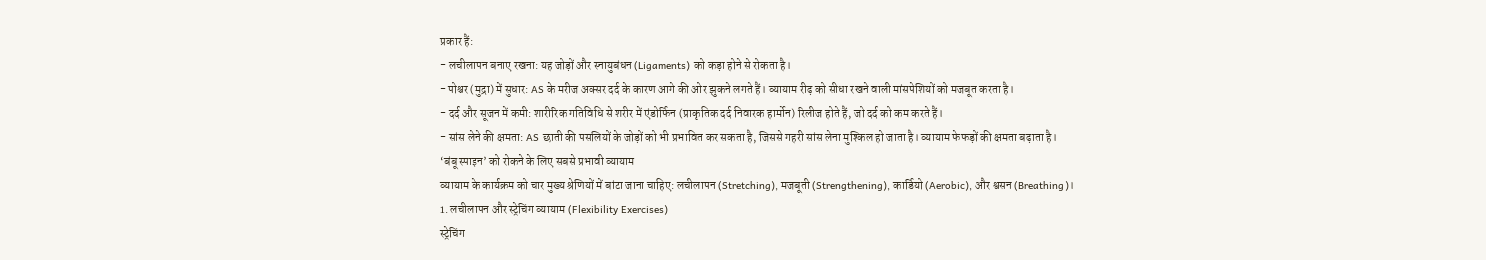प्रकार हैं:
- लचीलापन बनाए रखना: यह जोड़ों और स्नायुबंधन (Ligaments) को कड़ा होने से रोकता है।
- पोश्चर (मुद्रा) में सुधार: AS के मरीज अक्सर दर्द के कारण आगे की ओर झुकने लगते हैं। व्यायाम रीढ़ को सीधा रखने वाली मांसपेशियों को मजबूत करता है।
- दर्द और सूजन में कमी: शारीरिक गतिविधि से शरीर में एंडोर्फिन (प्राकृतिक दर्द निवारक हार्मोन) रिलीज होते हैं, जो दर्द को कम करते हैं।
- सांस लेने की क्षमता: AS छाती की पसलियों के जोड़ों को भी प्रभावित कर सकता है, जिससे गहरी सांस लेना मुश्किल हो जाता है। व्यायाम फेफड़ों की क्षमता बढ़ाता है।
‘बंबू स्पाइन’ को रोकने के लिए सबसे प्रभावी व्यायाम
व्यायाम के कार्यक्रम को चार मुख्य श्रेणियों में बांटा जाना चाहिए: लचीलापन (Stretching), मजबूती (Strengthening), कार्डियो (Aerobic), और श्वसन (Breathing)।
1. लचीलापन और स्ट्रेचिंग व्यायाम (Flexibility Exercises)
स्ट्रेचिंग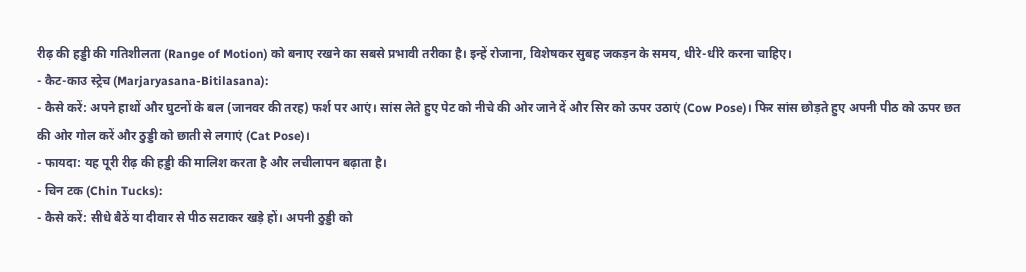रीढ़ की हड्डी की गतिशीलता (Range of Motion) को बनाए रखने का सबसे प्रभावी तरीका है। इन्हें रोजाना, विशेषकर सुबह जकड़न के समय, धीरे-धीरे करना चाहिए।
- कैट-काउ स्ट्रेच (Marjaryasana-Bitilasana):
- कैसे करें: अपने हाथों और घुटनों के बल (जानवर की तरह) फर्श पर आएं। सांस लेते हुए पेट को नीचे की ओर जाने दें और सिर को ऊपर उठाएं (Cow Pose)। फिर सांस छोड़ते हुए अपनी पीठ को ऊपर छत की ओर गोल करें और ठुड्डी को छाती से लगाएं (Cat Pose)।
- फायदा: यह पूरी रीढ़ की हड्डी की मालिश करता है और लचीलापन बढ़ाता है।
- चिन टक (Chin Tucks):
- कैसे करें: सीधे बैठें या दीवार से पीठ सटाकर खड़े हों। अपनी ठुड्डी को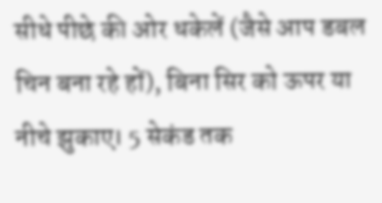सीधे पीछे की ओर धकेलें (जैसे आप डबल चिन बना रहे हों), बिना सिर को ऊपर या नीचे झुकाए। 5 सेकंड तक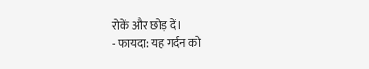रोकें और छोड़ दें।
- फायदा: यह गर्दन को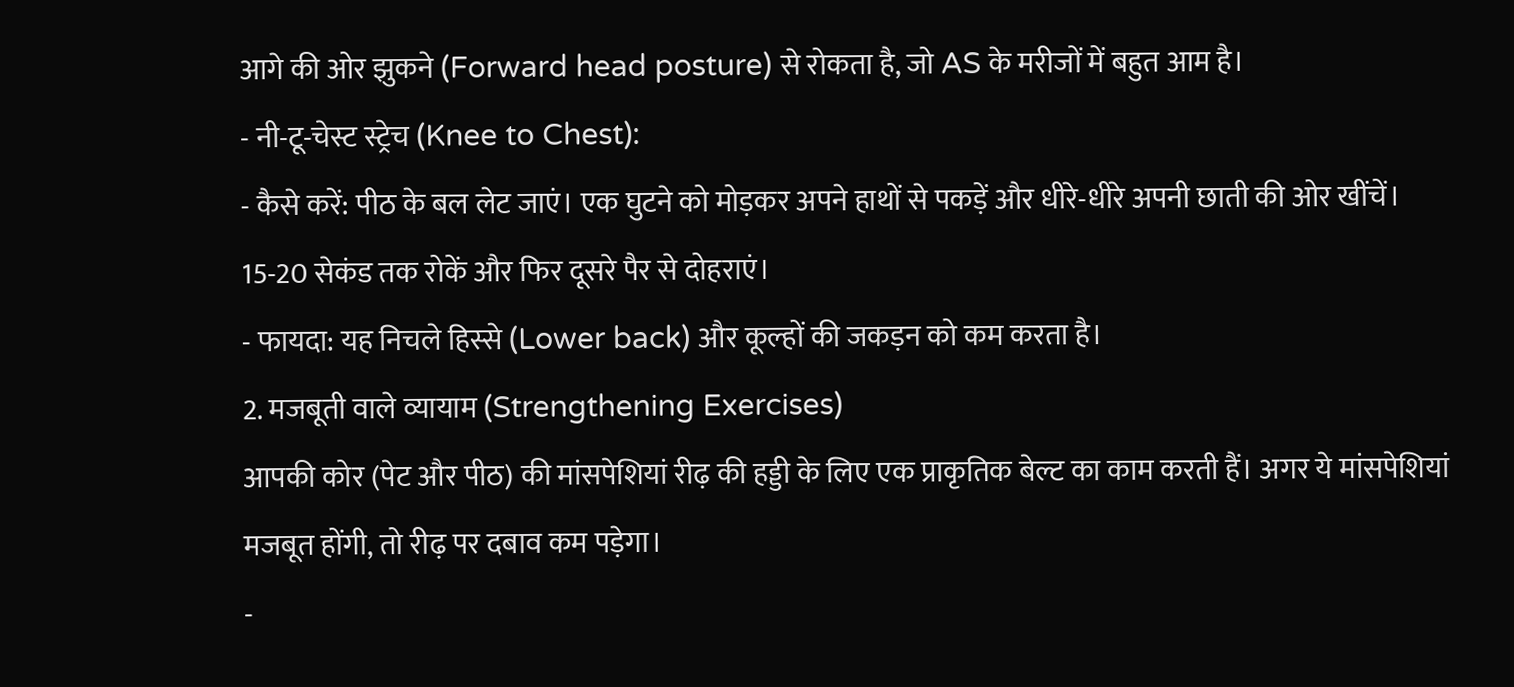आगे की ओर झुकने (Forward head posture) से रोकता है, जो AS के मरीजों में बहुत आम है।
- नी-टू-चेस्ट स्ट्रेच (Knee to Chest):
- कैसे करें: पीठ के बल लेट जाएं। एक घुटने को मोड़कर अपने हाथों से पकड़ें और धीरे-धीरे अपनी छाती की ओर खींचें। 15-20 सेकंड तक रोकें और फिर दूसरे पैर से दोहराएं।
- फायदा: यह निचले हिस्से (Lower back) और कूल्हों की जकड़न को कम करता है।
2. मजबूती वाले व्यायाम (Strengthening Exercises)
आपकी कोर (पेट और पीठ) की मांसपेशियां रीढ़ की हड्डी के लिए एक प्राकृतिक बेल्ट का काम करती हैं। अगर ये मांसपेशियां मजबूत होंगी, तो रीढ़ पर दबाव कम पड़ेगा।
-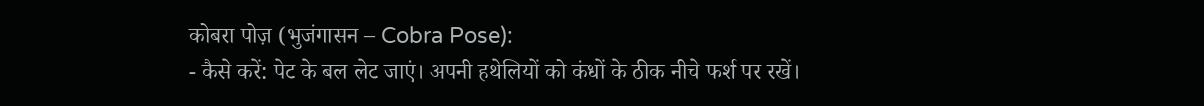कोबरा पोज़ (भुजंगासन – Cobra Pose):
- कैसे करें: पेट के बल लेट जाएं। अपनी हथेलियों को कंधों के ठीक नीचे फर्श पर रखें।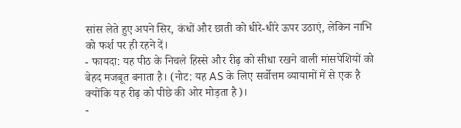सांस लेते हुए अपने सिर, कंधों और छाती को धीरे-धीरे ऊपर उठाएं, लेकिन नाभि को फर्श पर ही रहने दें।
- फायदा: यह पीठ के निचले हिस्से और रीढ़ को सीधा रखने वाली मांसपेशियों को बेहद मजबूत बनाता है। (नोट: यह AS के लिए सर्वोत्तम व्यायामों में से एक है क्योंकि यह रीढ़ को पीछे की ओर मोड़ता है)।
-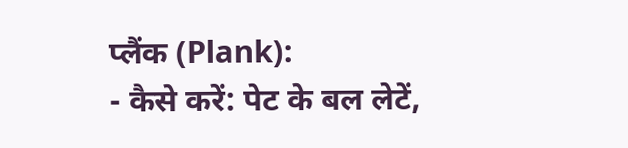प्लैंक (Plank):
- कैसे करें: पेट के बल लेटें,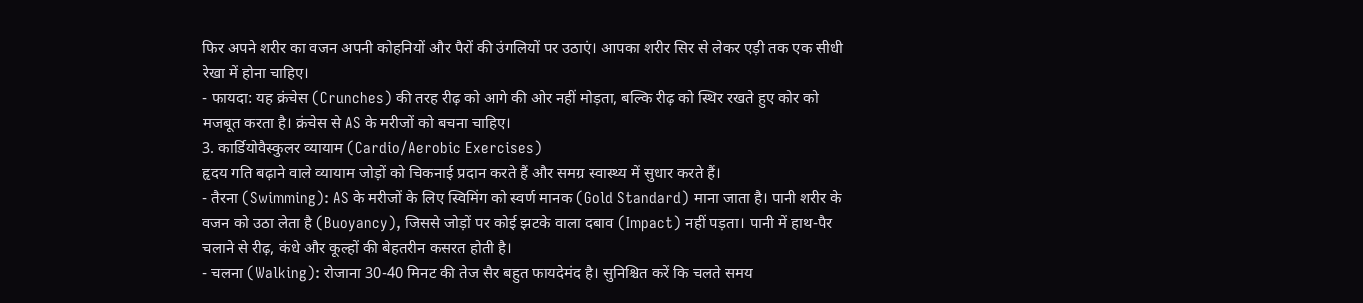फिर अपने शरीर का वजन अपनी कोहनियों और पैरों की उंगलियों पर उठाएं। आपका शरीर सिर से लेकर एड़ी तक एक सीधी रेखा में होना चाहिए।
- फायदा: यह क्रंचेस (Crunches) की तरह रीढ़ को आगे की ओर नहीं मोड़ता, बल्कि रीढ़ को स्थिर रखते हुए कोर को मजबूत करता है। क्रंचेस से AS के मरीजों को बचना चाहिए।
3. कार्डियोवैस्कुलर व्यायाम (Cardio/Aerobic Exercises)
हृदय गति बढ़ाने वाले व्यायाम जोड़ों को चिकनाई प्रदान करते हैं और समग्र स्वास्थ्य में सुधार करते हैं।
- तैरना (Swimming): AS के मरीजों के लिए स्विमिंग को स्वर्ण मानक (Gold Standard) माना जाता है। पानी शरीर के वजन को उठा लेता है (Buoyancy), जिससे जोड़ों पर कोई झटके वाला दबाव (Impact) नहीं पड़ता। पानी में हाथ-पैर चलाने से रीढ़, कंधे और कूल्हों की बेहतरीन कसरत होती है।
- चलना (Walking): रोजाना 30-40 मिनट की तेज सैर बहुत फायदेमंद है। सुनिश्चित करें कि चलते समय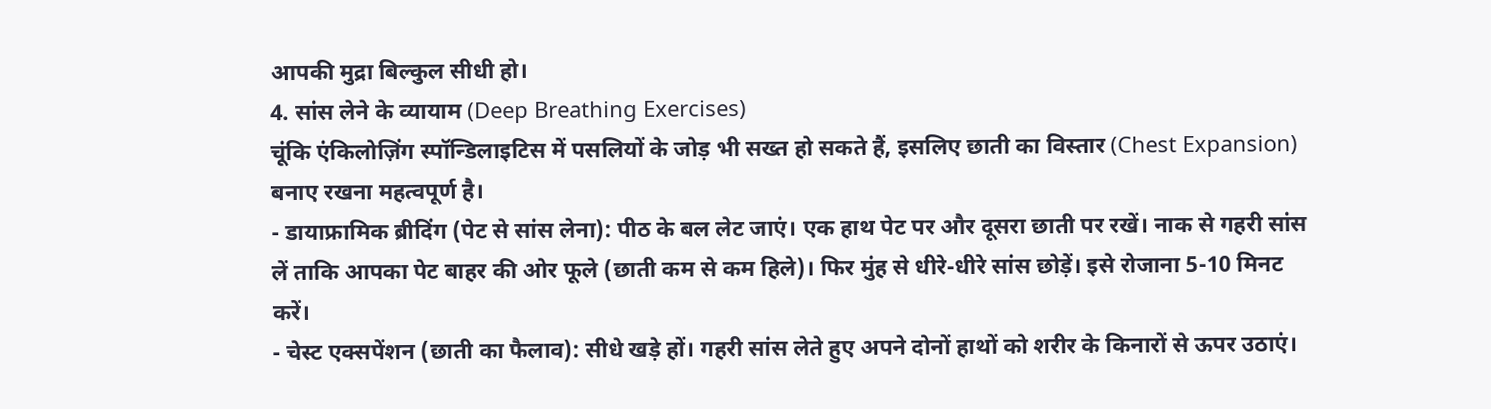आपकी मुद्रा बिल्कुल सीधी हो।
4. सांस लेने के व्यायाम (Deep Breathing Exercises)
चूंकि एंकिलोज़िंग स्पॉन्डिलाइटिस में पसलियों के जोड़ भी सख्त हो सकते हैं, इसलिए छाती का विस्तार (Chest Expansion) बनाए रखना महत्वपूर्ण है।
- डायाफ्रामिक ब्रीदिंग (पेट से सांस लेना): पीठ के बल लेट जाएं। एक हाथ पेट पर और दूसरा छाती पर रखें। नाक से गहरी सांस लें ताकि आपका पेट बाहर की ओर फूले (छाती कम से कम हिले)। फिर मुंह से धीरे-धीरे सांस छोड़ें। इसे रोजाना 5-10 मिनट करें।
- चेस्ट एक्सपेंशन (छाती का फैलाव): सीधे खड़े हों। गहरी सांस लेते हुए अपने दोनों हाथों को शरीर के किनारों से ऊपर उठाएं।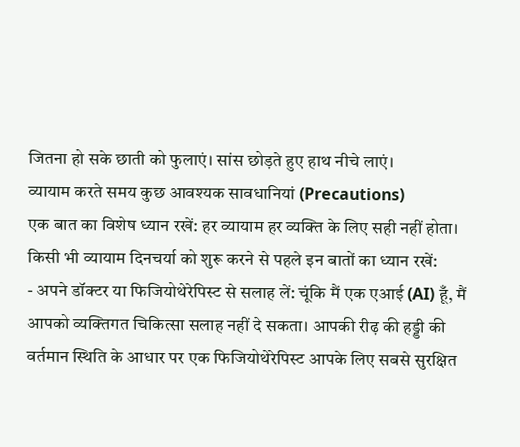जितना हो सके छाती को फुलाएं। सांस छोड़ते हुए हाथ नीचे लाएं।
व्यायाम करते समय कुछ आवश्यक सावधानियां (Precautions)
एक बात का विशेष ध्यान रखें: हर व्यायाम हर व्यक्ति के लिए सही नहीं होता। किसी भी व्यायाम दिनचर्या को शुरू करने से पहले इन बातों का ध्यान रखें:
- अपने डॉक्टर या फिजियोथेरेपिस्ट से सलाह लें: चूंकि मैं एक एआई (AI) हूँ, मैं आपको व्यक्तिगत चिकित्सा सलाह नहीं दे सकता। आपकी रीढ़ की हड्डी की वर्तमान स्थिति के आधार पर एक फिजियोथेरेपिस्ट आपके लिए सबसे सुरक्षित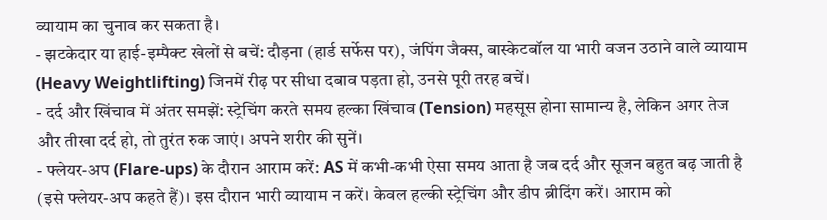व्यायाम का चुनाव कर सकता है।
- झटकेदार या हाई-इम्पैक्ट खेलों से बचें: दौड़ना (हार्ड सर्फेस पर), जंपिंग जैक्स, बास्केटबॉल या भारी वजन उठाने वाले व्यायाम (Heavy Weightlifting) जिनमें रीढ़ पर सीधा दबाव पड़ता हो, उनसे पूरी तरह बचें।
- दर्द और खिंचाव में अंतर समझें: स्ट्रेचिंग करते समय हल्का खिंचाव (Tension) महसूस होना सामान्य है, लेकिन अगर तेज और तीखा दर्द हो, तो तुरंत रुक जाएं। अपने शरीर की सुनें।
- फ्लेयर-अप (Flare-ups) के दौरान आराम करें: AS में कभी-कभी ऐसा समय आता है जब दर्द और सूजन बहुत बढ़ जाती है (इसे फ्लेयर-अप कहते हैं)। इस दौरान भारी व्यायाम न करें। केवल हल्की स्ट्रेचिंग और डीप ब्रीदिंग करें। आराम को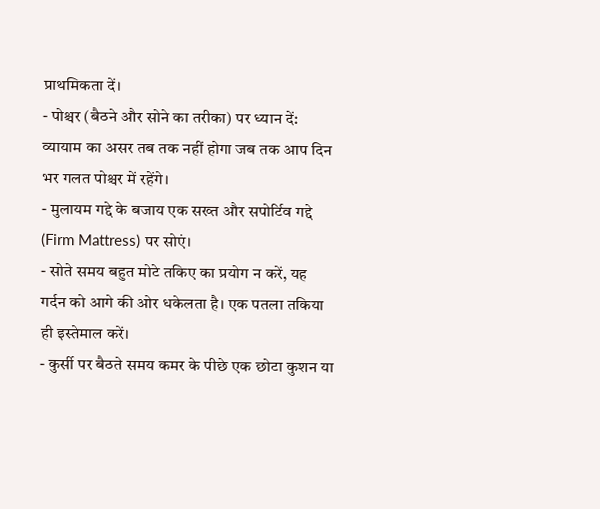प्राथमिकता दें।
- पोश्चर (बैठने और सोने का तरीका) पर ध्यान दें: व्यायाम का असर तब तक नहीं होगा जब तक आप दिन भर गलत पोश्चर में रहेंगे।
- मुलायम गद्दे के बजाय एक सख्त और सपोर्टिव गद्दे (Firm Mattress) पर सोएं।
- सोते समय बहुत मोटे तकिए का प्रयोग न करें, यह गर्दन को आगे की ओर धकेलता है। एक पतला तकिया ही इस्तेमाल करें।
- कुर्सी पर बैठते समय कमर के पीछे एक छोटा कुशन या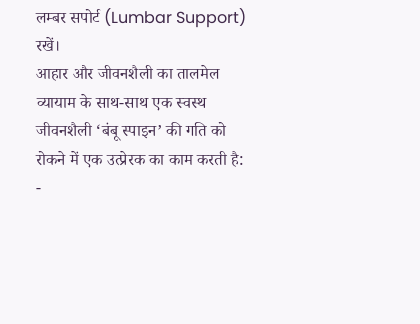लम्बर सपोर्ट (Lumbar Support) रखें।
आहार और जीवनशैली का तालमेल
व्यायाम के साथ-साथ एक स्वस्थ जीवनशैली ‘बंबू स्पाइन’ की गति को रोकने में एक उत्प्रेरक का काम करती है:
-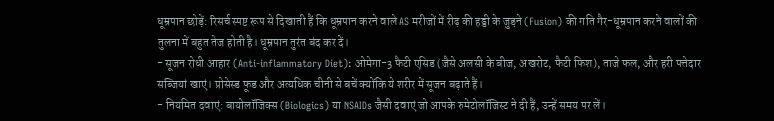धूम्रपान छोड़ें: रिसर्च स्पष्ट रूप से दिखाती हैं कि धूम्रपान करने वाले AS मरीजों में रीढ़ की हड्डी के जुड़ने (Fusion) की गति गैर-धूम्रपान करने वालों की तुलना में बहुत तेज होती है। धूम्रपान तुरंत बंद कर दें।
- सूजन रोधी आहार (Anti-inflammatory Diet): ओमेगा-3 फैटी एसिड (जैसे अलसी के बीज, अखरोट, फैटी फिश), ताजे फल, और हरी पत्तेदार सब्जियां खाएं। प्रोसेस्ड फूड और अत्यधिक चीनी से बचें क्योंकि ये शरीर में सूजन बढ़ाते हैं।
- नियमित दवाएं: बायोलॉजिक्स (Biologics) या NSAIDs जैसी दवाएं जो आपके रुमेटोलॉजिस्ट ने दी हैं, उन्हें समय पर लें।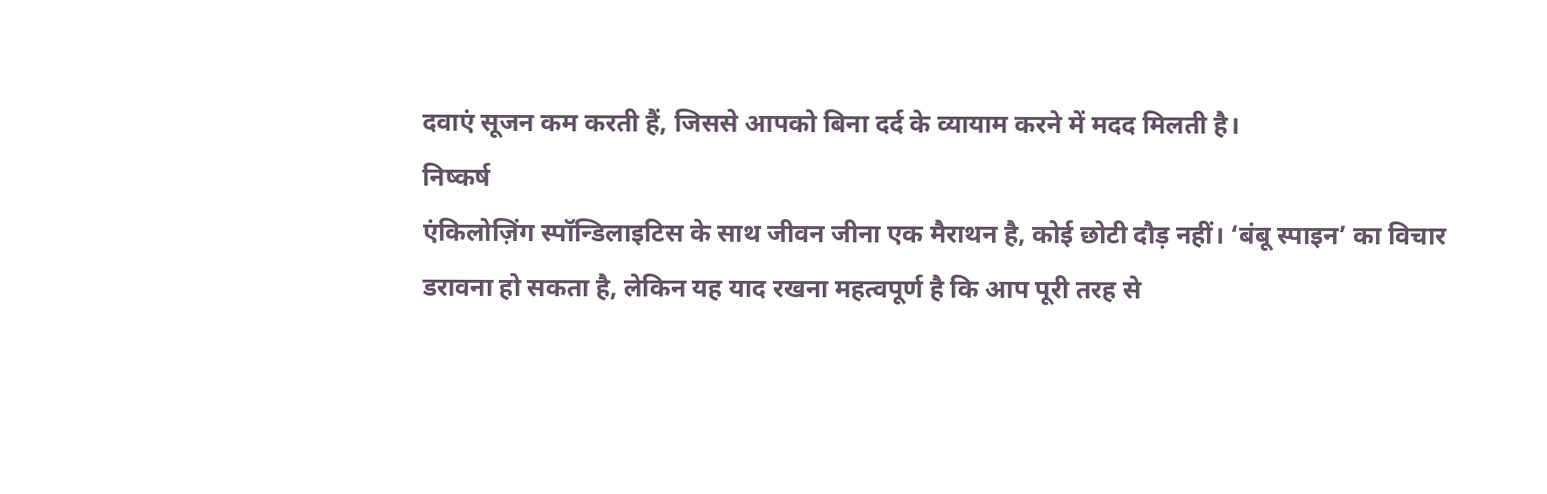दवाएं सूजन कम करती हैं, जिससे आपको बिना दर्द के व्यायाम करने में मदद मिलती है।
निष्कर्ष
एंकिलोज़िंग स्पॉन्डिलाइटिस के साथ जीवन जीना एक मैराथन है, कोई छोटी दौड़ नहीं। ‘बंबू स्पाइन’ का विचार डरावना हो सकता है, लेकिन यह याद रखना महत्वपूर्ण है कि आप पूरी तरह से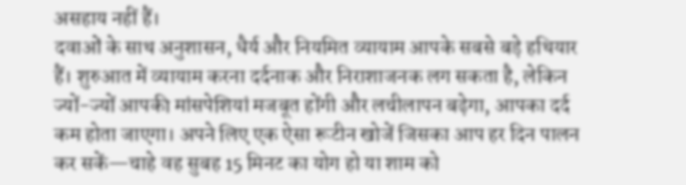असहाय नहीं हैं।
दवाओं के साथ अनुशासन, धैर्य और नियमित व्यायाम आपके सबसे बड़े हथियार हैं। शुरुआत में व्यायाम करना दर्दनाक और निराशाजनक लग सकता है, लेकिन ज्यों-ज्यों आपकी मांसपेशियां मजबूत होंगी और लचीलापन बढ़ेगा, आपका दर्द कम होता जाएगा। अपने लिए एक ऐसा रूटीन खोजें जिसका आप हर दिन पालन कर सकें—चाहे वह सुबह 15 मिनट का योग हो या शाम को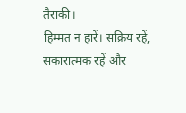तैराकी।
हिम्मत न हारें। सक्रिय रहें, सकारात्मक रहें और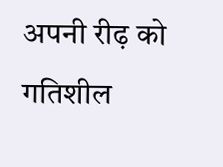अपनी रीढ़ को गतिशील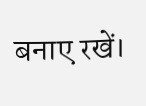बनाए रखें।